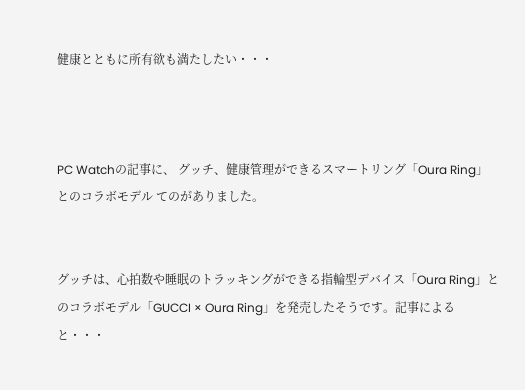健康とともに所有欲も満たしたい・・・



PC Watchの記事に、 グッチ、健康管理ができるスマートリング「Oura Ring」とのコラボモデル てのがありました。


グッチは、心拍数や睡眠のトラッキングができる指輪型デバイス「Oura Ring」とのコラボモデル「GUCCI × Oura Ring」を発売したそうです。記事によると・・・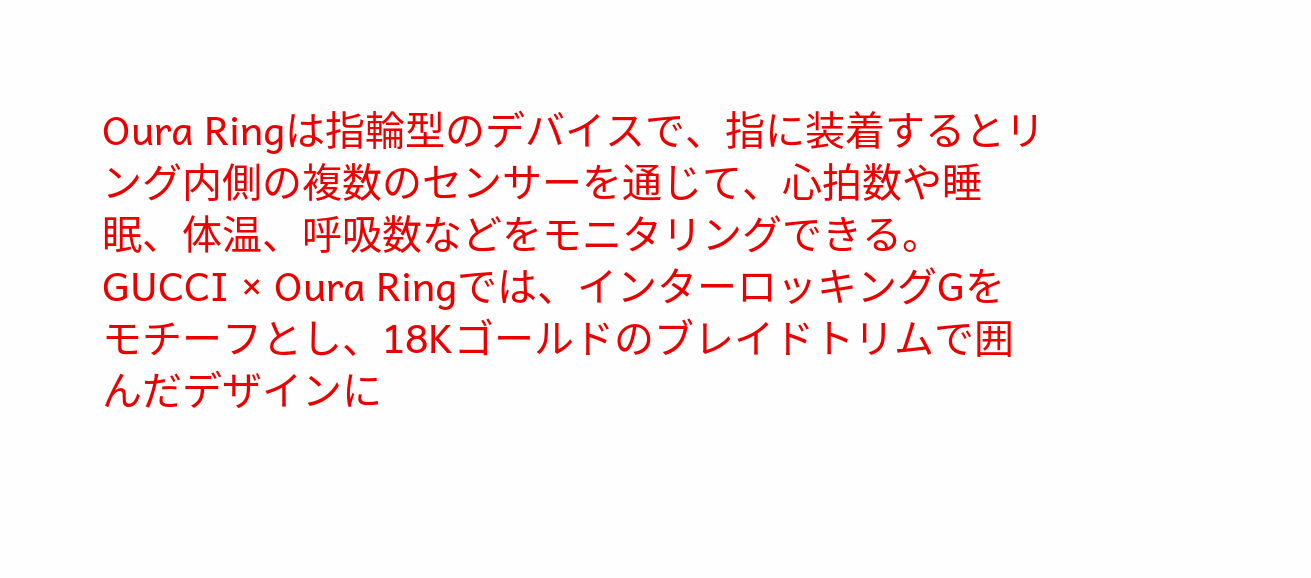Oura Ringは指輪型のデバイスで、指に装着するとリング内側の複数のセンサーを通じて、心拍数や睡眠、体温、呼吸数などをモニタリングできる。GUCCI × Oura Ringでは、インターロッキングGをモチーフとし、18Kゴールドのブレイドトリムで囲んだデザインに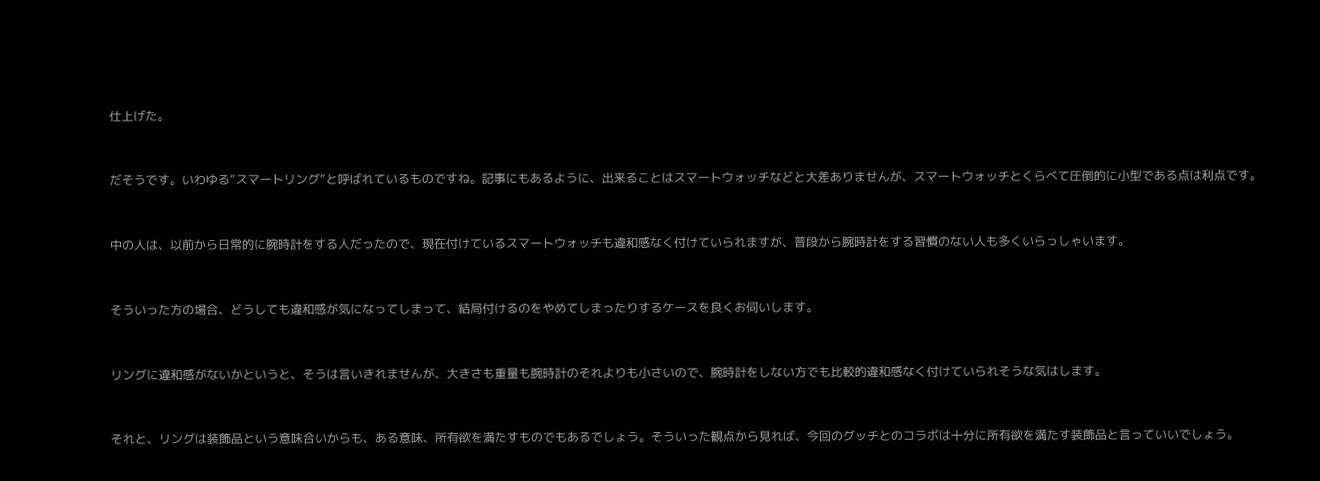仕上げた。



だそうです。いわゆる”スマートリング”と呼ばれているものですね。記事にもあるように、出来ることはスマートウォッチなどと大差ありませんが、スマートウォッチとくらべて圧倒的に小型である点は利点です。



中の人は、以前から日常的に腕時計をする人だったので、現在付けているスマートウォッチも違和感なく付けていられますが、普段から腕時計をする習慣のない人も多くいらっしゃいます。



そういった方の場合、どうしても違和感が気になってしまって、結局付けるのをやめてしまったりするケースを良くお伺いします。



リングに違和感がないかというと、そうは言いきれませんが、大きさも重量も腕時計のそれよりも小さいので、腕時計をしない方でも比較的違和感なく付けていられそうな気はします。



それと、リングは装飾品という意味合いからも、ある意味、所有欲を満たすものでもあるでしょう。そういった観点から見れば、今回のグッチとのコラボは十分に所有欲を満たす装飾品と言っていいでしょう。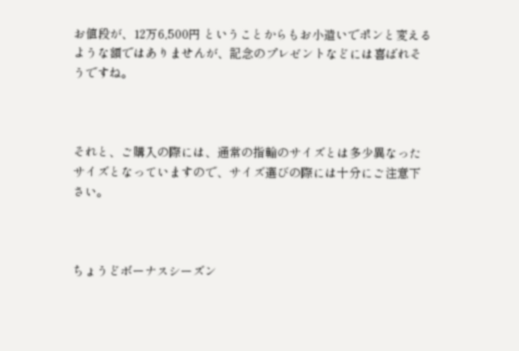お値段が、12万6,500円 ということからもお小遣いでポンと変えるような額ではありませんが、記念のプレゼントなどには喜ばれそうですね。



それと、ご購入の際には、通常の指輪のサイズとは多少異なったサイズとなっていますので、サイズ選びの際には十分にご注意下さい。



ちょうどボーナスシーズン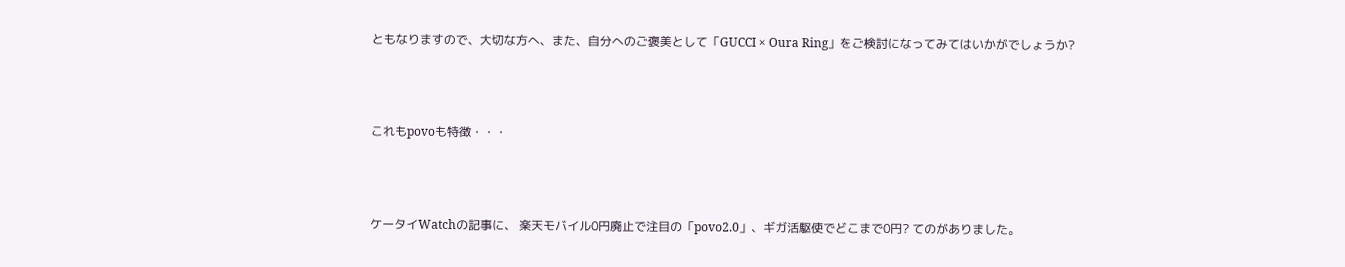ともなりますので、大切な方へ、また、自分へのご褒美として「GUCCI × Oura Ring」をご検討になってみてはいかがでしょうか?



これもpovoも特徴・・・



ケータイWatchの記事に、 楽天モバイル0円廃止で注目の「povo2.0」、ギガ活駆使でどこまで0円? てのがありました。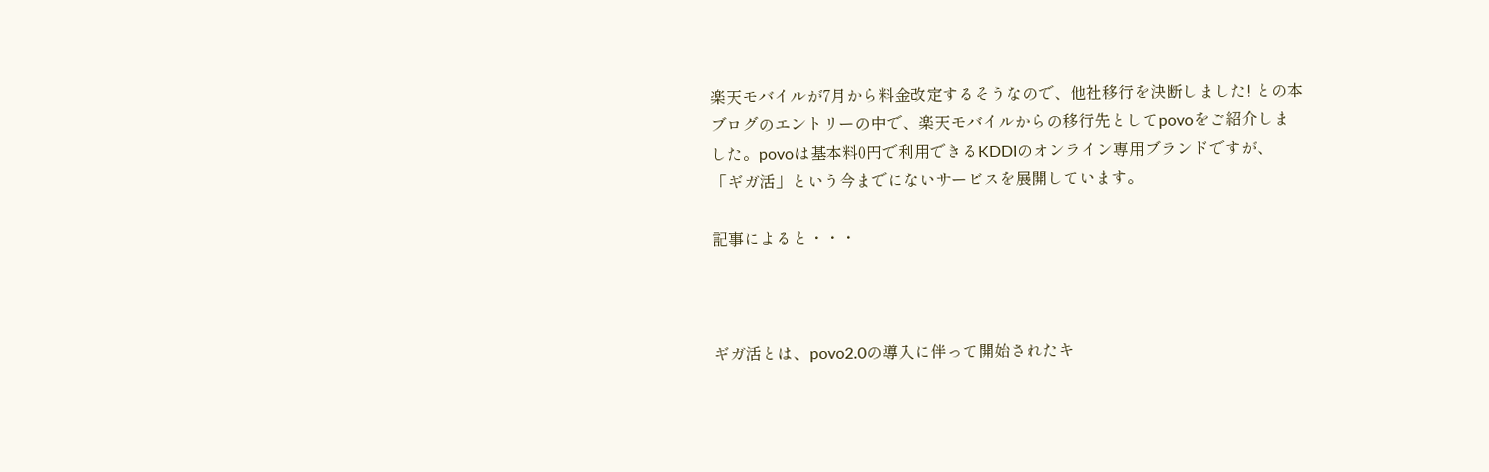楽天モバイルが7月から料金改定するそうなので、他社移行を決断しました! との本ブログのエントリーの中で、楽天モバイルからの移行先としてpovoをご紹介しました。povoは基本料0円で利用できるKDDIのオンライン専用ブランドですが、「ギガ活」という今までにないサービスを展開しています。

記事によると・・・



ギガ活とは、povo2.0の導入に伴って開始されたキ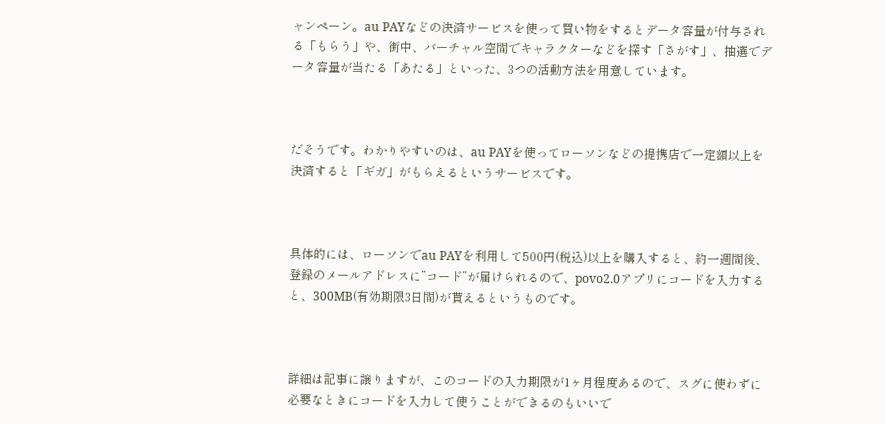ャンペーン。au PAYなどの決済サービスを使って買い物をするとデータ容量が付与される「もらう」や、街中、バーチャル空間でキャラクターなどを探す「さがす」、抽選でデータ容量が当たる「あたる」といった、3つの活動方法を用意しています。



だそうです。わかりやすいのは、au PAYを使ってローソンなどの提携店で一定額以上を決済すると「ギガ」がもらえるというサービスです。



具体的には、ローソンでau PAYを利用して500円(税込)以上を購入すると、約一週間後、登録のメールアドレスに”コード”が届けられるので、povo2.0アプリにコードを入力すると、300MB(有効期限3日間)が貰えるというものです。



詳細は記事に譲りますが、このコードの入力期限が1ヶ月程度あるので、スグに使わずに必要なときにコードを入力して使うことができるのもいいで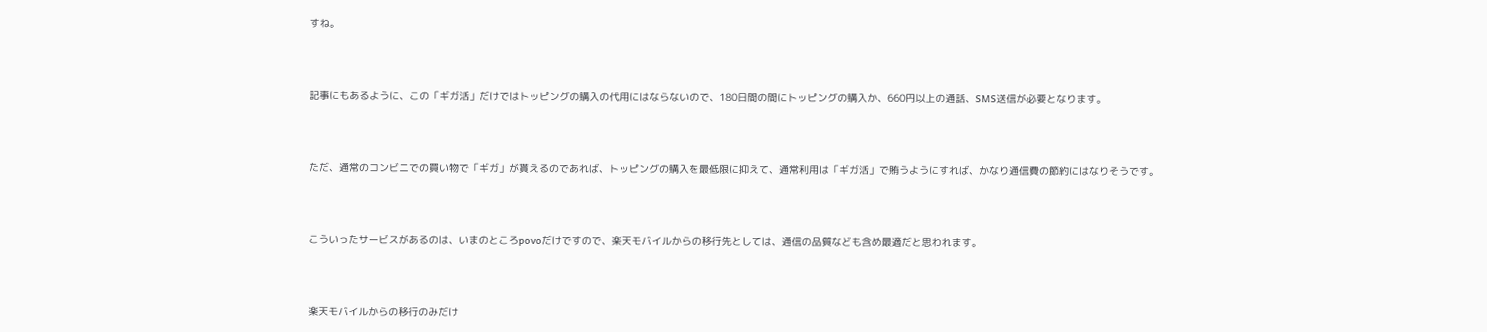すね。



記事にもあるように、この「ギガ活」だけではトッピングの購入の代用にはならないので、180日間の間にトッピングの購入か、660円以上の通話、SMS送信が必要となります。



ただ、通常のコンビニでの買い物で「ギガ」が貰えるのであれば、トッピングの購入を最低限に抑えて、通常利用は「ギガ活」で賄うようにすれば、かなり通信費の節約にはなりそうです。



こういったサービスがあるのは、いまのところpovoだけですので、楽天モバイルからの移行先としては、通信の品質なども含め最適だと思われます。



楽天モバイルからの移行のみだけ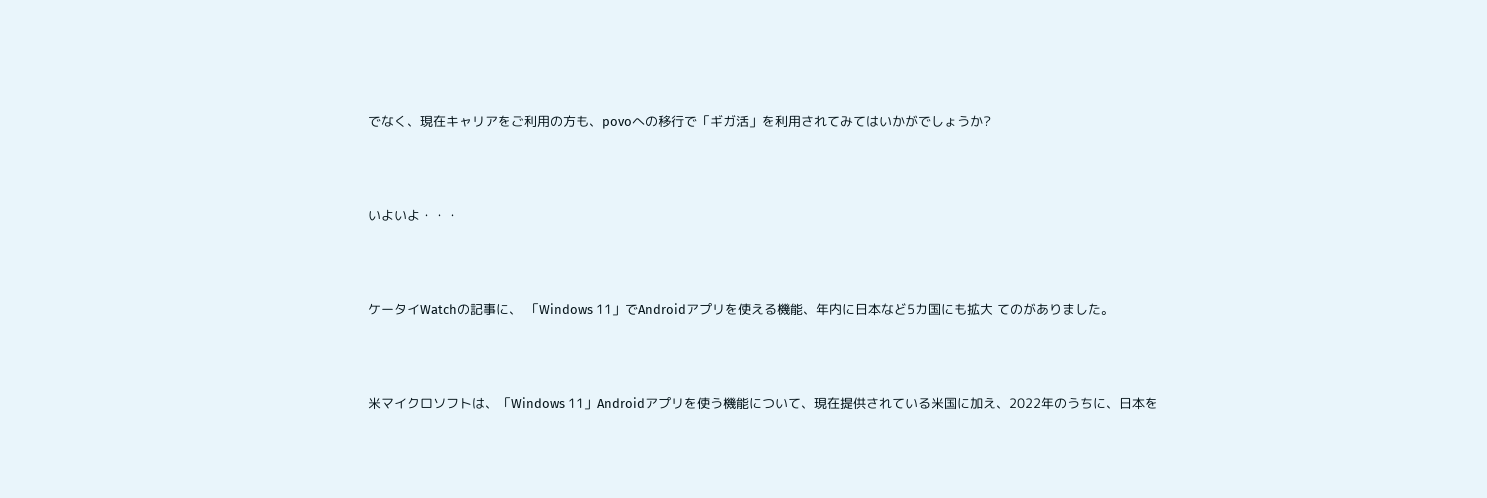でなく、現在キャリアをご利用の方も、povoへの移行で「ギガ活」を利用されてみてはいかがでしょうか?



いよいよ・・・



ケータイWatchの記事に、 「Windows 11」でAndroidアプリを使える機能、年内に日本など5カ国にも拡大 てのがありました。



米マイクロソフトは、「Windows 11」Androidアプリを使う機能について、現在提供されている米国に加え、2022年のうちに、日本を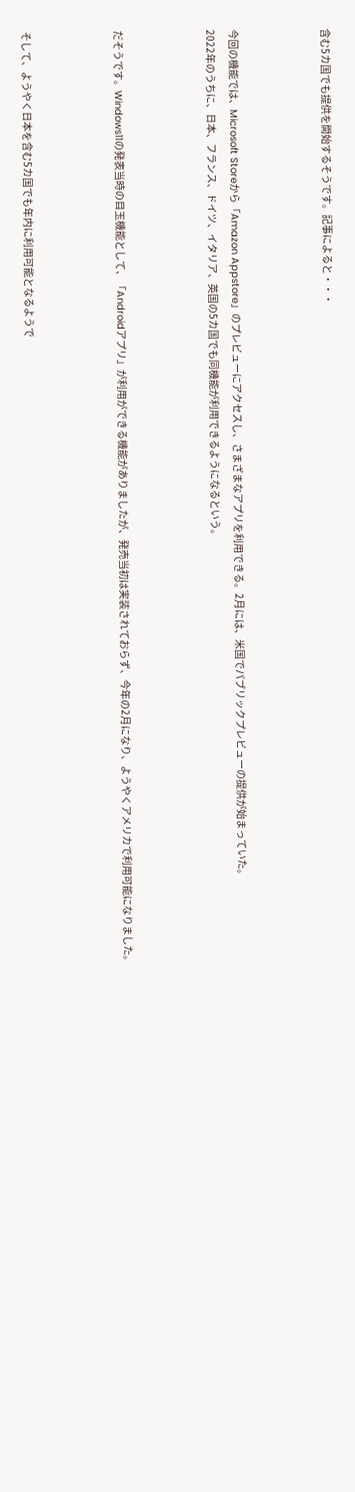含む5カ国でも提供を開始するそうです。記事によると・・・



今回の機能では、Microsoft Storeから「Amazon Appstore」のプレビューにアクセスし、さまざまなアプリを利用できる。2月には、米国でパブリックプレビューの提供が始まっていた。
2022年のうちに、日本、フランス、ドイツ、イタリア、英国の5カ国でも同機能が利用できるようになるという。



だそうです。Windows11の発表当時の目玉機能として、「Androidアプリ」が利用ができる機能がありましたが、発売当初は実装されておらず、今年の2月になり、ようやくアメリカで利用可能になりました。



そして、ようやく日本を含む5カ国でも年内に利用可能となるようで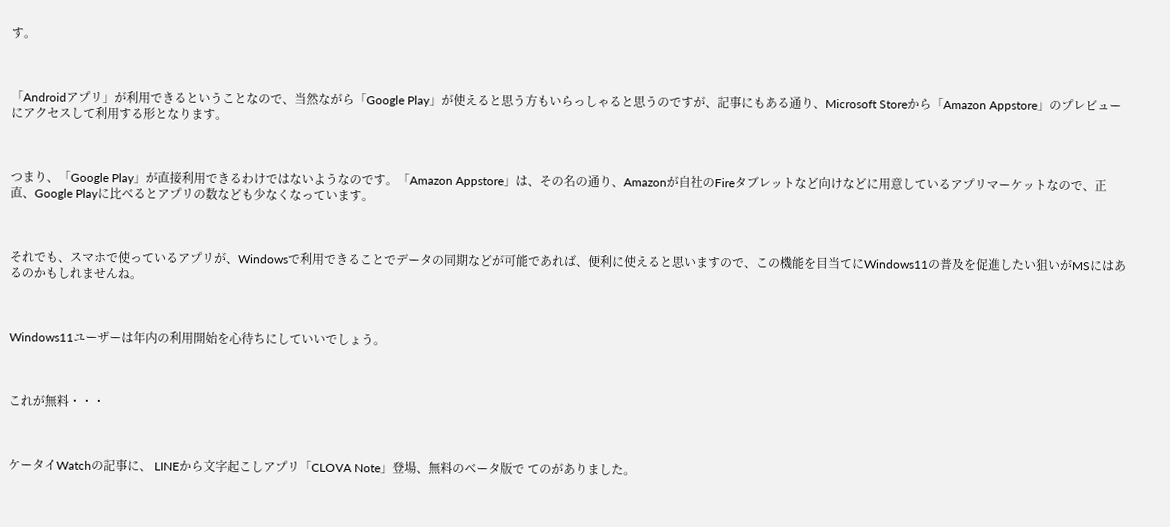す。



「Androidアプリ」が利用できるということなので、当然ながら「Google Play」が使えると思う方もいらっしゃると思うのですが、記事にもある通り、Microsoft Storeから「Amazon Appstore」のプレビューにアクセスして利用する形となります。



つまり、「Google Play」が直接利用できるわけではないようなのです。「Amazon Appstore」は、その名の通り、Amazonが自社のFireタブレットなど向けなどに用意しているアプリマーケットなので、正直、Google Playに比べるとアプリの数なども少なくなっています。



それでも、スマホで使っているアプリが、Windowsで利用できることでデータの同期などが可能であれば、便利に使えると思いますので、この機能を目当てにWindows11の普及を促進したい狙いがMSにはあるのかもしれませんね。



Windows11ユーザーは年内の利用開始を心待ちにしていいでしょう。



これが無料・・・



ケータイWatchの記事に、 LINEから文字起こしアプリ「CLOVA Note」登場、無料のベータ版で てのがありました。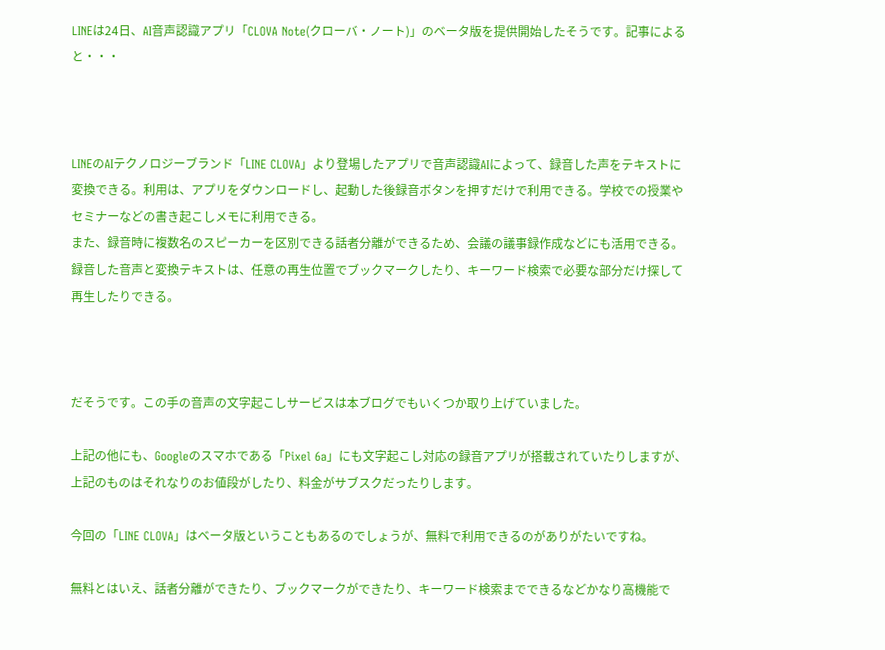LINEは24日、AI音声認識アプリ「CLOVA Note(クローバ・ノート)」のベータ版を提供開始したそうです。記事によると・・・



LINEのAIテクノロジーブランド「LINE CLOVA」より登場したアプリで音声認識AIによって、録音した声をテキストに変換できる。利用は、アプリをダウンロードし、起動した後録音ボタンを押すだけで利用できる。学校での授業やセミナーなどの書き起こしメモに利用できる。
また、録音時に複数名のスピーカーを区別できる話者分離ができるため、会議の議事録作成などにも活用できる。
録音した音声と変換テキストは、任意の再生位置でブックマークしたり、キーワード検索で必要な部分だけ探して再生したりできる。



だそうです。この手の音声の文字起こしサービスは本ブログでもいくつか取り上げていました。

上記の他にも、Googleのスマホである「Pixel 6a」にも文字起こし対応の録音アプリが搭載されていたりしますが、上記のものはそれなりのお値段がしたり、料金がサブスクだったりします。

今回の「LINE CLOVA」はベータ版ということもあるのでしょうが、無料で利用できるのがありがたいですね。

無料とはいえ、話者分離ができたり、ブックマークができたり、キーワード検索までできるなどかなり高機能で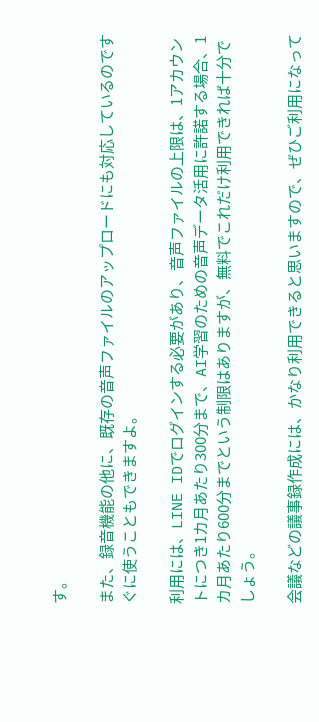す。

また、録音機能の他に、既存の音声ファイルのアップロードにも対応しているのですぐに使うこともできますよ。

利用には、LINE IDでログインする必要があり、音声ファイルの上限は、1アカウントにつき1カ月あたり300分まで、AI学習のための音声データ活用に許諾する場合、1カ月あたり600分までという制限はありますが、無料でこれだけ利用できれば十分でしょう。

会議などの議事録作成には、かなり利用できると思いますので、ぜひご利用になって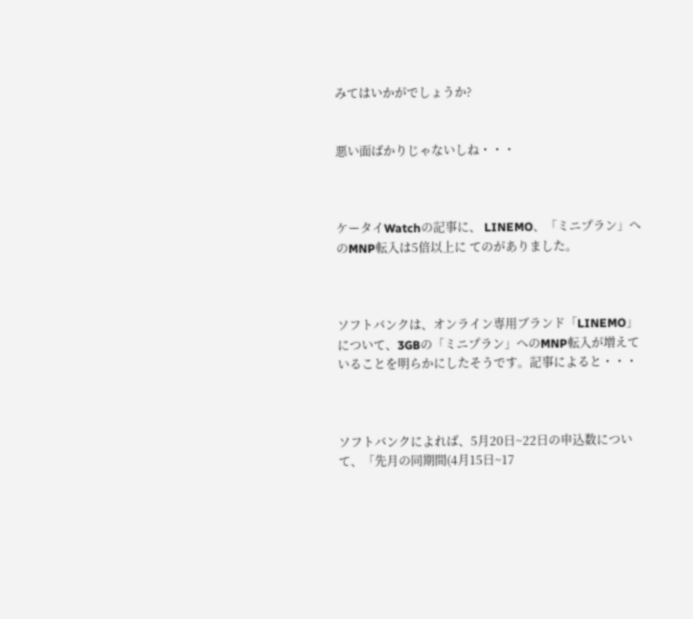みてはいかがでしょうか?


悪い面ばかりじゃないしね・・・



ケータイWatchの記事に、 LINEMO、「ミニプラン」へのMNP転入は5倍以上に てのがありました。



ソフトバンクは、オンライン専用ブランド「LINEMO」について、3GBの「ミニプラン」へのMNP転入が増えていることを明らかにしたそうです。記事によると・・・



ソフトバンクによれば、5月20日~22日の申込数について、「先月の同期間(4月15日~17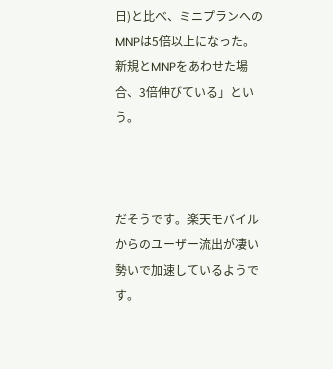日)と比べ、ミニプランへのMNPは5倍以上になった。新規とMNPをあわせた場合、3倍伸びている」という。



だそうです。楽天モバイルからのユーザー流出が凄い勢いで加速しているようです。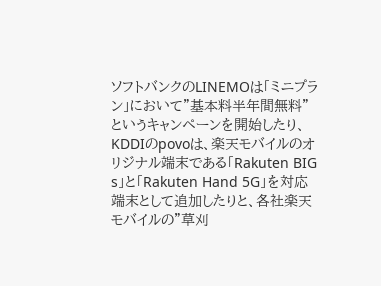ソフトバンクのLINEMOは「ミニプラン」において”基本料半年間無料”というキャンペーンを開始したり、KDDIのpovoは、楽天モバイルのオリジナル端末である「Rakuten BIG s」と「Rakuten Hand 5G」を対応端末として追加したりと、各社楽天モバイルの”草刈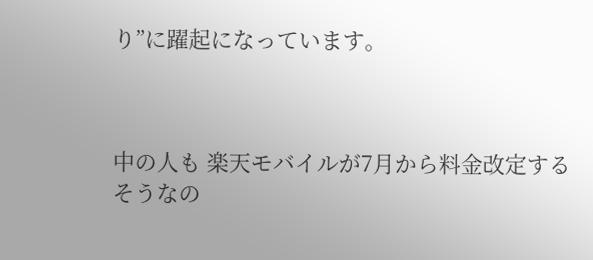り”に躍起になっています。



中の人も 楽天モバイルが7月から料金改定するそうなの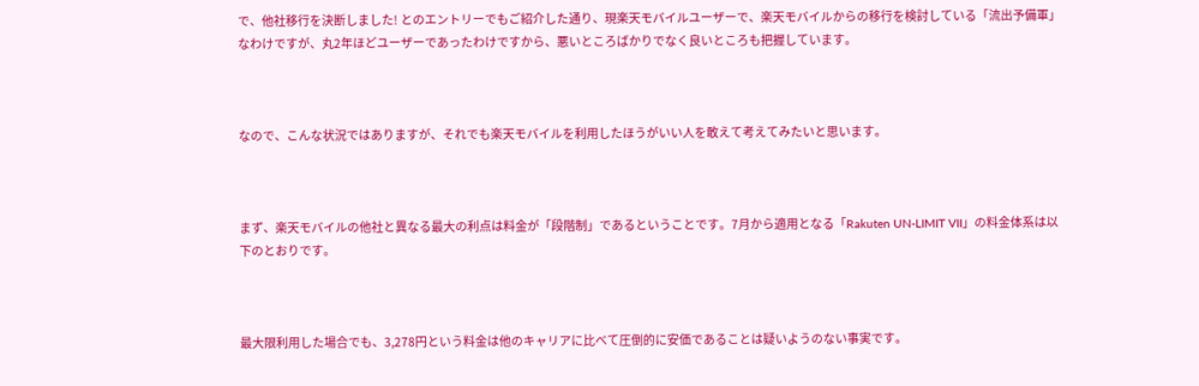で、他社移行を決断しました! とのエントリーでもご紹介した通り、現楽天モバイルユーザーで、楽天モバイルからの移行を検討している「流出予備軍」なわけですが、丸2年ほどユーザーであったわけですから、悪いところばかりでなく良いところも把握しています。



なので、こんな状況ではありますが、それでも楽天モバイルを利用したほうがいい人を敢えて考えてみたいと思います。



まず、楽天モバイルの他社と異なる最大の利点は料金が「段階制」であるということです。7月から適用となる「Rakuten UN-LIMIT VII」の料金体系は以下のとおりです。



最大限利用した場合でも、3,278円という料金は他のキャリアに比べて圧倒的に安価であることは疑いようのない事実です。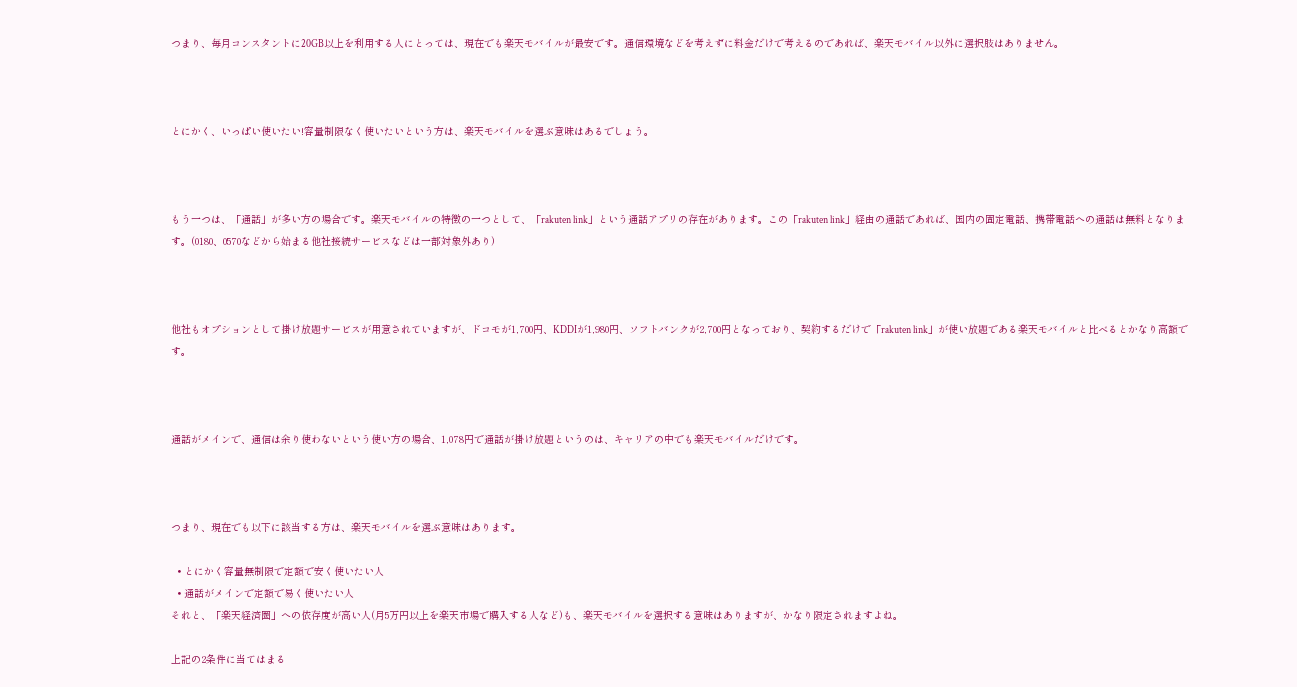つまり、毎月コンスタントに20GB以上を利用する人にとっては、現在でも楽天モバイルが最安です。通信環境などを考えずに料金だけで考えるのであれば、楽天モバイル以外に選択肢はありません。



とにかく、いっぱい使いたい!容量制限なく使いたいという方は、楽天モバイルを選ぶ意味はあるでしょう。



もう一つは、「通話」が多い方の場合です。楽天モバイルの特徴の一つとして、「rakuten link」という通話アプリの存在があります。この「rakuten link」経由の通話であれば、国内の固定電話、携帯電話への通話は無料となります。(0180、0570などから始まる他社接続サービスなどは一部対象外あり)



他社もオプションとして掛け放題サービスが用意されていますが、ドコモが1,700円、KDDIが1,980円、ソフトバンクが2,700円となっており、契約するだけで「rakuten link」が使い放題である楽天モバイルと比べるとかなり高額です。



通話がメインで、通信は余り使わないという使い方の場合、1,078円で通話が掛け放題というのは、キャリアの中でも楽天モバイルだけです。



つまり、現在でも以下に該当する方は、楽天モバイルを選ぶ意味はあります。

  • とにかく容量無制限で定額で安く使いたい人
  • 通話がメインで定額で易く使いたい人
それと、「楽天経済圏」への依存度が高い人(月5万円以上を楽天市場で購入する人など)も、楽天モバイルを選択する意味はありますが、かなり限定されますよね。

上記の2条件に当てはまる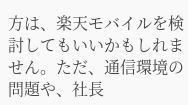方は、楽天モバイルを検討してもいいかもしれません。ただ、通信環境の問題や、社長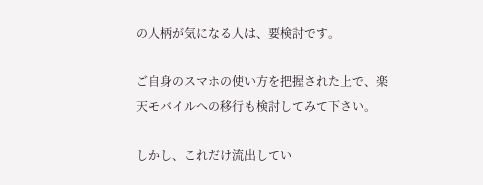の人柄が気になる人は、要検討です。

ご自身のスマホの使い方を把握された上で、楽天モバイルへの移行も検討してみて下さい。

しかし、これだけ流出してい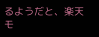るようだと、楽天モ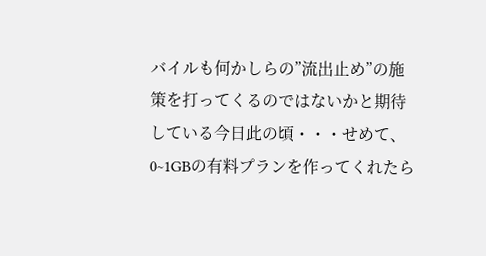バイルも何かしらの”流出止め”の施策を打ってくるのではないかと期待している今日此の頃・・・せめて、0~1GBの有料プランを作ってくれたら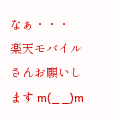なぁ・・・
楽天モバイルさんお願いします m(_ _)m